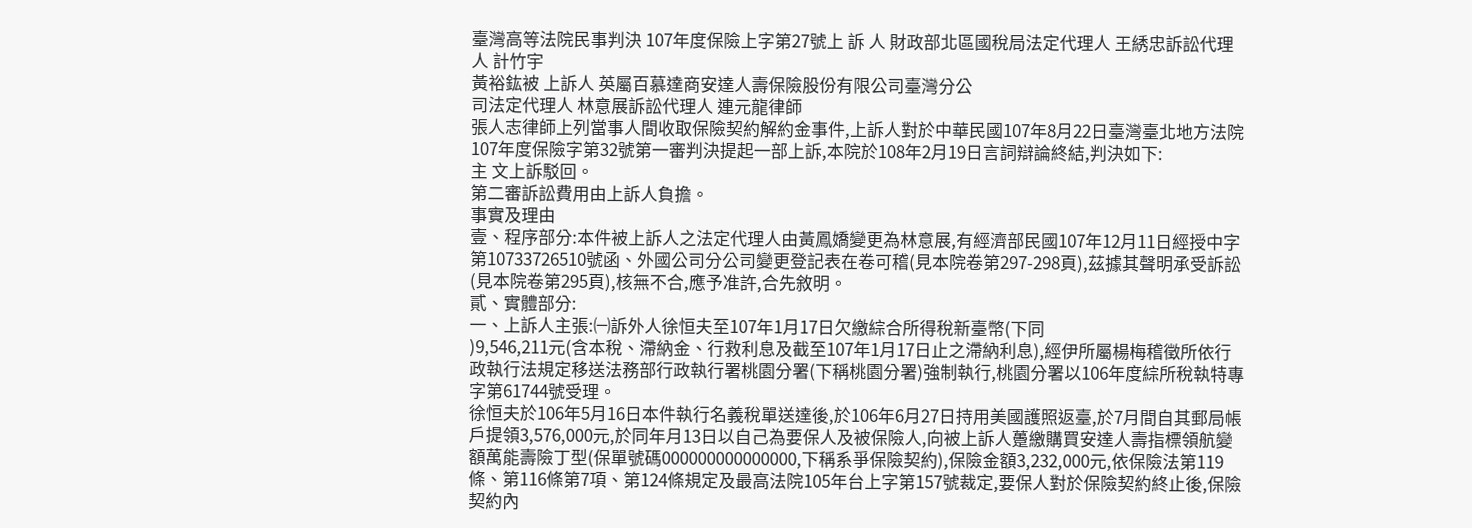臺灣高等法院民事判決 107年度保險上字第27號上 訴 人 財政部北區國稅局法定代理人 王綉忠訴訟代理人 計竹宇
黃裕鈜被 上訴人 英屬百慕達商安達人壽保險股份有限公司臺灣分公
司法定代理人 林意展訴訟代理人 連元龍律師
張人志律師上列當事人間收取保險契約解約金事件,上訴人對於中華民國107年8月22日臺灣臺北地方法院107年度保險字第32號第一審判決提起一部上訴,本院於108年2月19日言詞辯論終結,判決如下:
主 文上訴駁回。
第二審訴訟費用由上訴人負擔。
事實及理由
壹、程序部分:本件被上訴人之法定代理人由黃鳳嬌變更為林意展,有經濟部民國107年12月11日經授中字第10733726510號函、外國公司分公司變更登記表在卷可稽(見本院卷第297-298頁),茲據其聲明承受訴訟(見本院卷第295頁),核無不合,應予准許,合先敘明。
貳、實體部分:
一、上訴人主張:㈠訴外人徐恒夫至107年1月17日欠繳綜合所得稅新臺幣(下同
)9,546,211元(含本稅、滯納金、行救利息及截至107年1月17日止之滯納利息),經伊所屬楊梅稽徵所依行政執行法規定移送法務部行政執行署桃園分署(下稱桃園分署)強制執行,桃園分署以106年度綜所稅執特專字第61744號受理。
徐恒夫於106年5月16日本件執行名義稅單送達後,於106年6月27日持用美國護照返臺,於7月間自其郵局帳戶提領3,576,000元,於同年月13日以自己為要保人及被保險人,向被上訴人躉繳購買安達人壽指標領航變額萬能壽險丁型(保單號碼000000000000000,下稱系爭保險契約),保險金額3,232,000元,依保險法第119條、第116條第7項、第124條規定及最高法院105年台上字第157號裁定,要保人對於保險契約終止後,保險契約內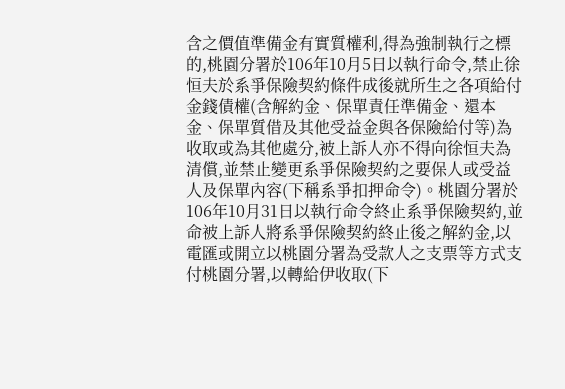含之價值準備金有實質權利,得為強制執行之標的,桃園分署於106年10月5日以執行命令,禁止徐恒夫於系爭保險契約條件成後就所生之各項給付金錢債權(含解約金、保單責任準備金、還本金、保單質借及其他受益金與各保險給付等)為收取或為其他處分,被上訴人亦不得向徐恒夫為清償,並禁止變更系爭保險契約之要保人或受益人及保單內容(下稱系爭扣押命令)。桃園分署於106年10月31日以執行命令終止系爭保險契約,並命被上訴人將系爭保險契約終止後之解約金,以電匯或開立以桃園分署為受款人之支票等方式支付桃園分署,以轉給伊收取(下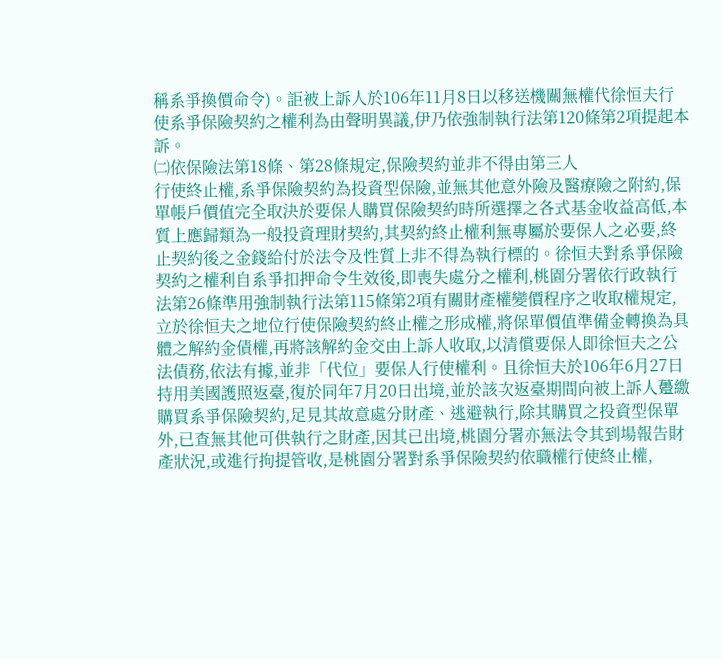稱系爭換價命令)。詎被上訴人於106年11月8日以移送機關無權代徐恒夫行使系爭保險契約之權利為由聲明異議,伊乃依強制執行法第120條第2項提起本訴。
㈡依保險法第18條、第28條規定,保險契約並非不得由第三人
行使終止權,系爭保險契約為投資型保險,並無其他意外險及醫療險之附約,保單帳戶價值完全取決於要保人購買保險契約時所選擇之各式基金收益高低,本質上應歸類為一般投資理財契約,其契約終止權利無專屬於要保人之必要,終止契約後之金錢給付於法令及性質上非不得為執行標的。徐恒夫對系爭保險契約之權利自系爭扣押命令生效後,即喪失處分之權利,桃園分署依行政執行法第26條準用強制執行法第115條第2項有關財產權變價程序之收取權規定,立於徐恒夫之地位行使保險契約終止權之形成權,將保單價值準備金轉換為具體之解約金債權,再將該解約金交由上訴人收取,以清償要保人即徐恒夫之公法債務,依法有據,並非「代位」要保人行使權利。且徐恒夫於106年6月27日持用美國護照返臺,復於同年7月20日出境,並於該次返臺期間向被上訴人躉繳購買系爭保險契約,足見其故意處分財產、逃避執行,除其購買之投資型保單外,已查無其他可供執行之財產,因其已出境,桃園分署亦無法令其到場報告財產狀況,或進行拘提管收,是桃園分署對系爭保險契約依職權行使終止權,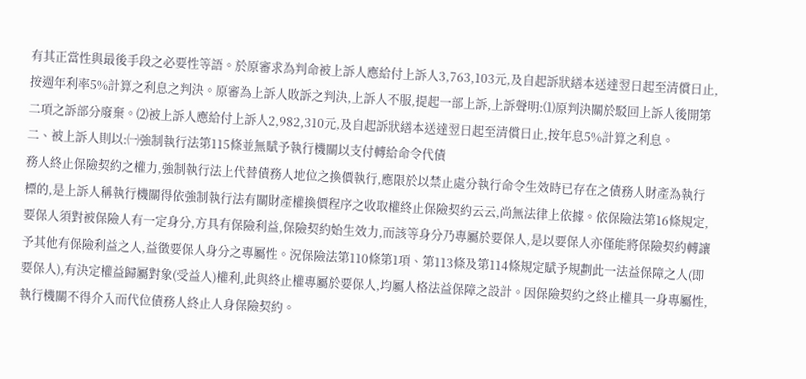有其正當性與最後手段之必要性等語。於原審求為判命被上訴人應給付上訴人3,763,103元,及自起訴狀繕本送達翌日起至清償日止,按週年利率5%計算之利息之判決。原審為上訴人敗訴之判決,上訴人不服,提起一部上訴,上訴聲明:⑴原判決關於駁回上訴人後開第二項之訴部分廢棄。⑵被上訴人應給付上訴人2,982,310元,及自起訴狀繕本送達翌日起至清償日止,按年息5%計算之利息。
二、被上訴人則以:㈠強制執行法第115條並無賦予執行機關以支付轉給命令代債
務人終止保險契約之權力,強制執行法上代替債務人地位之換價執行,應限於以禁止處分執行命令生效時已存在之債務人財產為執行標的,是上訴人稱執行機關得依強制執行法有關財產權換價程序之收取權終止保險契約云云,尚無法律上依據。依保險法第16條規定,要保人須對被保險人有一定身分,方具有保險利益,保險契約始生效力,而該等身分乃專屬於要保人,是以要保人亦僅能將保險契約轉讓予其他有保險利益之人,益徵要保人身分之專屬性。況保險法第110條第1項、第113條及第114條規定賦予規劃此一法益保障之人(即要保人),有決定權益歸屬對象(受益人)權利,此與終止權專屬於要保人,均屬人格法益保障之設計。因保險契約之終止權具一身專屬性,執行機關不得介入而代位債務人終止人身保險契約。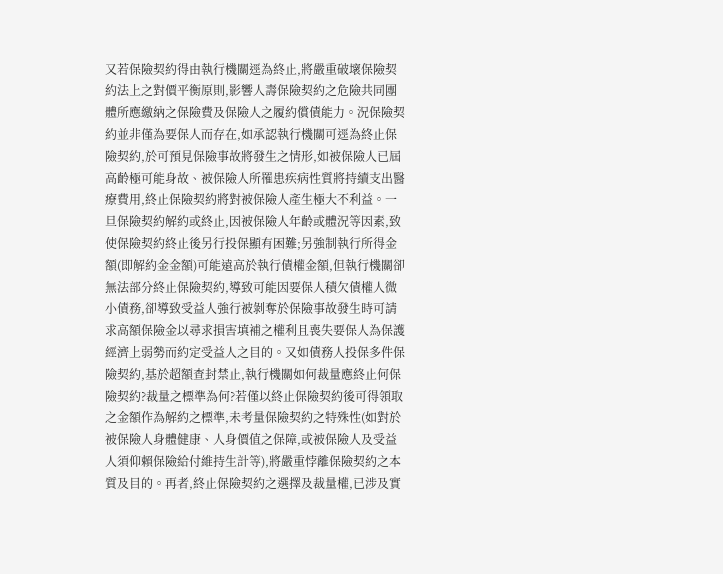又若保險契約得由執行機關逕為終止,將嚴重破壞保險契約法上之對價平衡原則,影響人壽保險契約之危險共同團體所應繳納之保險費及保險人之履約償債能力。況保險契約並非僅為要保人而存在,如承認執行機關可逕為終止保險契約,於可預見保險事故將發生之情形,如被保險人已屆高齡極可能身故、被保險人所罹患疾病性質將持續支出醫療費用,終止保險契約將對被保險人產生極大不利益。一旦保險契約解約或終止,因被保險人年齡或體況等因素,致使保險契約終止後另行投保顯有困難;另強制執行所得金額(即解約金金額)可能遠高於執行債權金額,但執行機關卻無法部分終止保險契約,導致可能因要保人積欠債權人微小債務,卻導致受益人強行被剝奪於保險事故發生時可請求高額保險金以尋求損害填補之權利且喪失要保人為保護經濟上弱勢而約定受益人之目的。又如債務人投保多件保險契約,基於超額查封禁止,執行機關如何裁量應終止何保險契約?裁量之標準為何?若僅以終止保險契約後可得領取之金額作為解約之標準,未考量保險契約之特殊性(如對於被保險人身體健康、人身價值之保障,或被保險人及受益人須仰賴保險給付維持生計等),將嚴重悖離保險契約之本質及目的。再者,終止保險契約之選擇及裁量權,已涉及實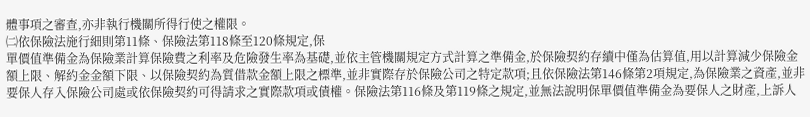體事項之審查,亦非執行機關所得行使之權限。
㈡依保險法施行細則第11條、保險法第118條至120條規定,保
單價值準備金為保險業計算保險費之利率及危險發生率為基礎,並依主管機關規定方式計算之準備金,於保險契約存續中僅為估算值,用以計算減少保險金額上限、解約金金額下限、以保險契約為質借款金額上限之標準,並非實際存於保險公司之特定款項;且依保險法第146條第2項規定,為保險業之資產,並非要保人存入保險公司處或依保險契約可得請求之實際款項或債權。保險法第116條及第119條之規定,並無法說明保單價值準備金為要保人之財產,上訴人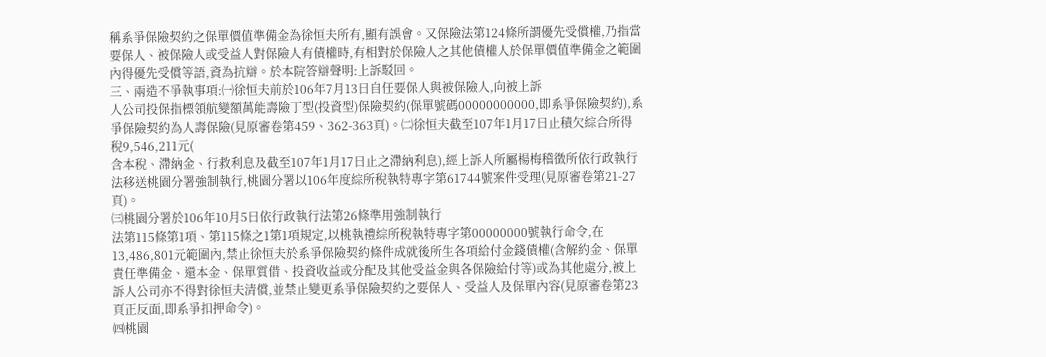稱系爭保險契約之保單價值準備金為徐恒夫所有,顯有誤會。又保險法第124條所謂優先受償權,乃指當要保人、被保險人或受益人對保險人有債權時,有相對於保險人之其他債權人於保單價值準備金之範圍內得優先受償等語,資為抗辯。於本院答辯聲明:上訴駁回。
三、兩造不爭執事項:㈠徐恒夫前於106年7月13日自任要保人與被保險人,向被上訴
人公司投保指標領航變額萬能壽險丁型(投資型)保險契約(保單號碼00000000000,即系爭保險契約),系爭保險契約為人壽保險(見原審卷第459、362-363頁)。㈡徐恒夫截至107年1月17日止積欠綜合所得稅9,546,211元(
含本稅、滯納金、行救利息及截至107年1月17日止之滯納利息),經上訴人所屬楊梅稽徵所依行政執行法移送桃園分署強制執行,桃園分署以106年度綜所稅執特專字第61744號案件受理(見原審卷第21-27頁)。
㈢桃園分署於106年10月5日依行政執行法第26條準用強制執行
法第115條第1項、第115條之1第1項規定,以桃執禮綜所稅執特專字第00000000號執行命令,在13,486,801元範圍內,禁止徐恒夫於系爭保險契約條件成就後所生各項給付金錢債權(含解約金、保單責任準備金、還本金、保單質借、投資收益或分配及其他受益金與各保險給付等)或為其他處分,被上訴人公司亦不得對徐恒夫清償,並禁止變更系爭保險契約之要保人、受益人及保單內容(見原審卷第23頁正反面,即系爭扣押命令)。
㈣桃園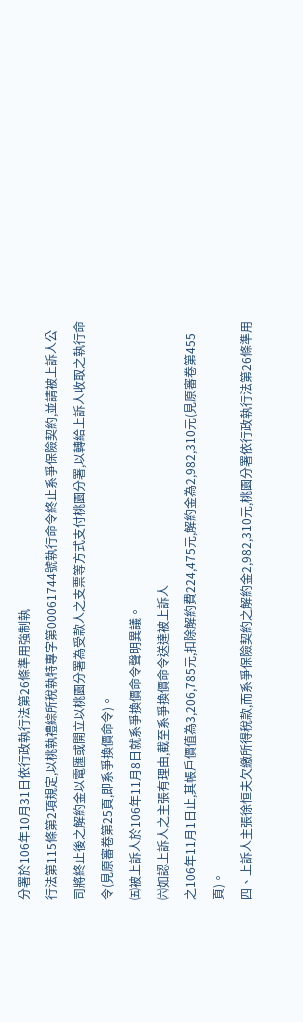分署於106年10月31日依行政執行法第26條準用強制執
行法第115條第2項規定,以桃執禮綜所稅執特專字第00061744號執行命令終止系爭保險契約,並請被上訴人公司將終止後之解約金以電匯或開立以桃園分署為受款人之支票等方式支付桃園分署,以轉給上訴人收取之執行命令(見原審卷第25頁,即系爭換價命令)。
㈤被上訴人於106年11月8日就系爭換價命令聲明異議。
㈥如認上訴人之主張有理由,截至系爭換價命令送達被上訴人
之106年11月1日止,其帳戶價值為3,206,785元,扣除解約費224,475元,解約金為2,982,310元(見原審卷第455頁)。
四、上訴人主張徐恒夫欠繳所得稅款,而系爭保險契約之解約金2,982,310元,桃園分署依行政執行法第26條準用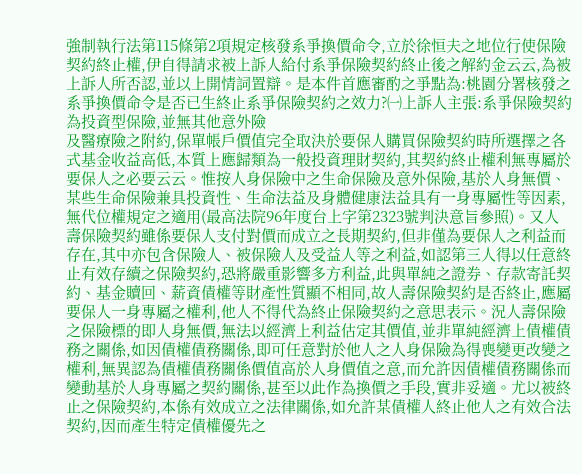強制執行法第115條第2項規定核發系爭換價命令,立於徐恒夫之地位行使保險契約終止權,伊自得請求被上訴人給付系爭保險契約終止後之解約金云云,為被上訴人所否認,並以上開情詞置辯。是本件首應審酌之爭點為:桃園分署核發之系爭換價命令是否已生終止系爭保險契約之效力?㈠上訴人主張:系爭保險契約為投資型保險,並無其他意外險
及醫療險之附約,保單帳戶價值完全取決於要保人購買保險契約時所選擇之各式基金收益高低,本質上應歸類為一般投資理財契約,其契約終止權利無專屬於要保人之必要云云。惟按人身保險中之生命保險及意外保險,基於人身無價、某些生命保險兼具投資性、生命法益及身體健康法益具有一身專屬性等因素,無代位權規定之適用(最高法院96年度台上字第2323號判決意旨參照)。又人壽保險契約雖係要保人支付對價而成立之長期契約,但非僅為要保人之利益而存在,其中亦包含保險人、被保險人及受益人等之利益,如認第三人得以任意終止有效存續之保險契約,恐將嚴重影響多方利益,此與單純之證券、存款寄託契約、基金贖回、薪資債權等財產性質顯不相同,故人壽保險契約是否終止,應屬要保人一身專屬之權利,他人不得代為終止保險契約之意思表示。況人壽保險之保險標的即人身無價,無法以經濟上利益估定其價值,並非單純經濟上債權債務之關係,如因債權債務關係,即可任意對於他人之人身保險為得喪變更改變之權利,無異認為債權債務關係價值高於人身價值之意,而允許因債權債務關係而變動基於人身專屬之契約關係,甚至以此作為換價之手段,實非妥適。尤以被終止之保險契約,本係有效成立之法律關係,如允許某債權人終止他人之有效合法契約,因而產生特定債權優先之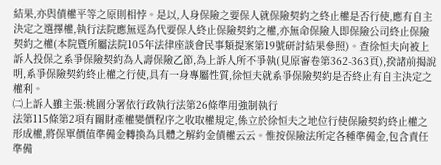結果,亦與債權平等之原則相悖。是以,人身保險之要保人就保險契約之終止權是否行使,應有自主決定之選擇權,執行法院應無逕為代要保人終止保險契約之權,亦無命保險人即保險公司終止保險契約之權(本院暨所屬法院105年法律座談會民事類提案第19號研討結果參照)。查徐恒夫向被上訴人投保之系爭保險契約為人壽保險乙節,為上訴人所不爭執(見原審卷第362-363頁),揆諸前揭說明,系爭保險契約終止權之行使,具有一身專屬性質,徐恒夫就系爭保險契約是否終止有自主決定之權利。
㈡上訴人雖主張:桃園分署依行政執行法第26條準用強制執行
法第115條第2項有關財產權變價程序之收取權規定,係立於徐恒夫之地位行使保險契約終止權之形成權,將保單價值準備金轉換為具體之解約金債權云云。惟按保險法所定各種準備金,包含責任準備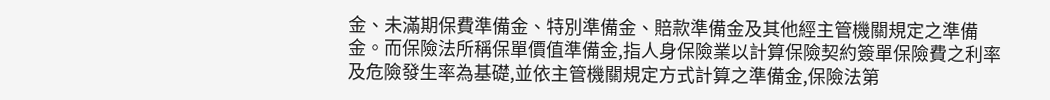金、未滿期保費準備金、特別準備金、賠款準備金及其他經主管機關規定之準備金。而保險法所稱保單價值準備金,指人身保險業以計算保險契約簽單保險費之利率及危險發生率為基礎,並依主管機關規定方式計算之準備金,保險法第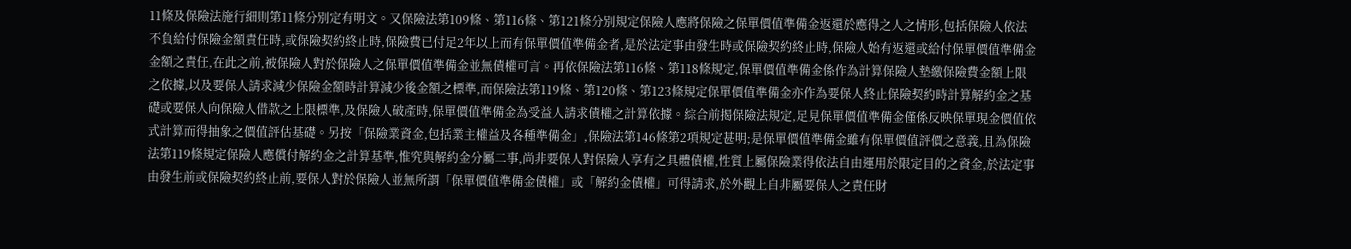11條及保險法施行細則第11條分別定有明文。又保險法第109條、第116條、第121條分別規定保險人應將保險之保單價值準備金返還於應得之人之情形,包括保險人依法不負給付保險金額責任時,或保險契約終止時,保險費已付足2年以上而有保單價值準備金者,是於法定事由發生時或保險契約終止時,保險人始有返還或給付保單價值準備金金額之責任,在此之前,被保險人對於保險人之保單價值準備金並無債權可言。再依保險法第116條、第118條規定,保單價值準備金係作為計算保險人墊繳保險費金額上限之依據,以及要保人請求減少保險金額時計算減少後金額之標準,而保險法第119條、第120條、第123條規定保單價值準備金亦作為要保人終止保險契約時計算解約金之基礎或要保人向保險人借款之上限標準,及保險人破產時,保單價值準備金為受益人請求債權之計算依據。綜合前揭保險法規定,足見保單價值準備金僅係反映保單現金價值依式計算而得抽象之價值評估基礎。另按「保險業資金,包括業主權益及各種準備金」,保險法第146條第2項規定甚明;是保單價值準備金雖有保單價值評價之意義,且為保險法第119條規定保險人應償付解約金之計算基準,惟究與解約金分屬二事,尚非要保人對保險人享有之具體債權,性質上屬保險業得依法自由運用於限定目的之資金,於法定事由發生前或保險契約終止前,要保人對於保險人並無所謂「保單價值準備金債權」或「解約金債權」可得請求,於外觀上自非屬要保人之責任財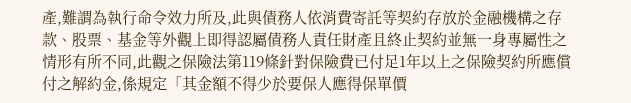產,難謂為執行命令效力所及,此與債務人依消費寄託等契約存放於金融機構之存款、股票、基金等外觀上即得認屬債務人責任財產且終止契約並無一身專屬性之情形有所不同,此觀之保險法第119條針對保險費已付足1年以上之保險契約所應償付之解約金,係規定「其金額不得少於要保人應得保單價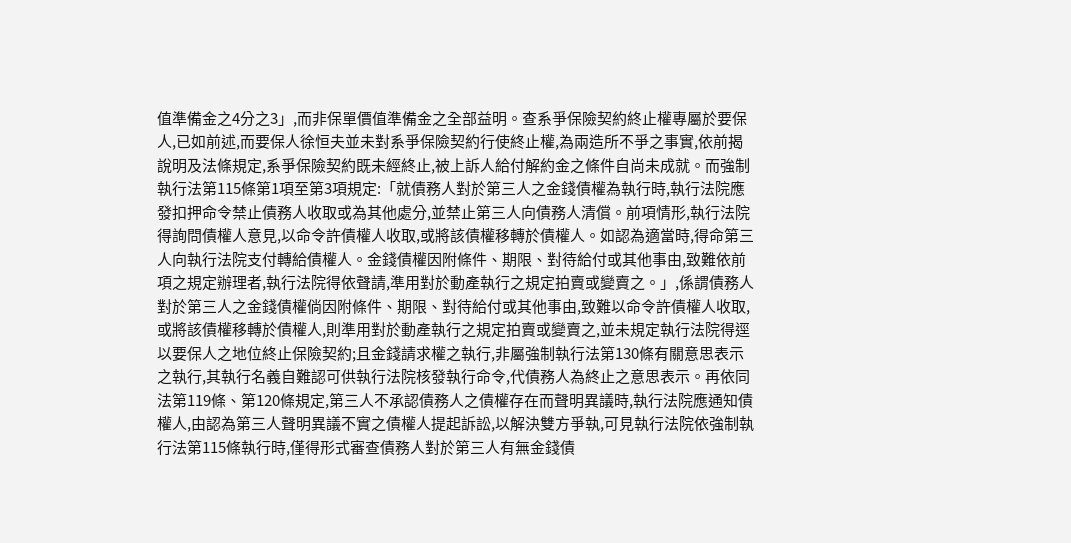值準備金之4分之3」,而非保單價值準備金之全部益明。查系爭保險契約終止權專屬於要保人,已如前述,而要保人徐恒夫並未對系爭保險契約行使終止權,為兩造所不爭之事實,依前揭說明及法條規定,系爭保險契約既未經終止,被上訴人給付解約金之條件自尚未成就。而強制執行法第115條第1項至第3項規定:「就債務人對於第三人之金錢債權為執行時,執行法院應發扣押命令禁止債務人收取或為其他處分,並禁止第三人向債務人清償。前項情形,執行法院得詢問債權人意見,以命令許債權人收取,或將該債權移轉於債權人。如認為適當時,得命第三人向執行法院支付轉給債權人。金錢債權因附條件、期限、對待給付或其他事由,致難依前項之規定辦理者,執行法院得依聲請,準用對於動產執行之規定拍賣或變賣之。」,係謂債務人對於第三人之金錢債權倘因附條件、期限、對待給付或其他事由,致難以命令許債權人收取,或將該債權移轉於債權人,則準用對於動產執行之規定拍賣或變賣之,並未規定執行法院得逕以要保人之地位終止保險契約;且金錢請求權之執行,非屬強制執行法第130條有關意思表示之執行,其執行名義自難認可供執行法院核發執行命令,代債務人為終止之意思表示。再依同法第119條、第120條規定,第三人不承認債務人之債權存在而聲明異議時,執行法院應通知債權人,由認為第三人聲明異議不實之債權人提起訴訟,以解決雙方爭執,可見執行法院依強制執行法第115條執行時,僅得形式審查債務人對於第三人有無金錢債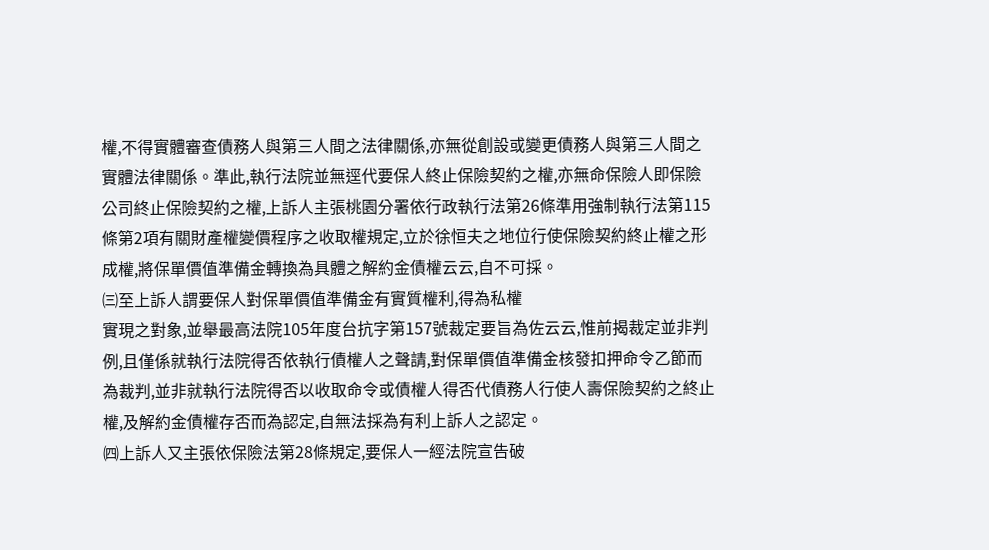權,不得實體審查債務人與第三人間之法律關係,亦無從創設或變更債務人與第三人間之實體法律關係。準此,執行法院並無逕代要保人終止保險契約之權,亦無命保險人即保險公司終止保險契約之權,上訴人主張桃園分署依行政執行法第26條準用強制執行法第115條第2項有關財產權變價程序之收取權規定,立於徐恒夫之地位行使保險契約終止權之形成權,將保單價值準備金轉換為具體之解約金債權云云,自不可採。
㈢至上訴人謂要保人對保單價值準備金有實質權利,得為私權
實現之對象,並舉最高法院105年度台抗字第157號裁定要旨為佐云云,惟前揭裁定並非判例,且僅係就執行法院得否依執行債權人之聲請,對保單價值準備金核發扣押命令乙節而為裁判,並非就執行法院得否以收取命令或債權人得否代債務人行使人壽保險契約之終止權,及解約金債權存否而為認定,自無法採為有利上訴人之認定。
㈣上訴人又主張依保險法第28條規定,要保人一經法院宣告破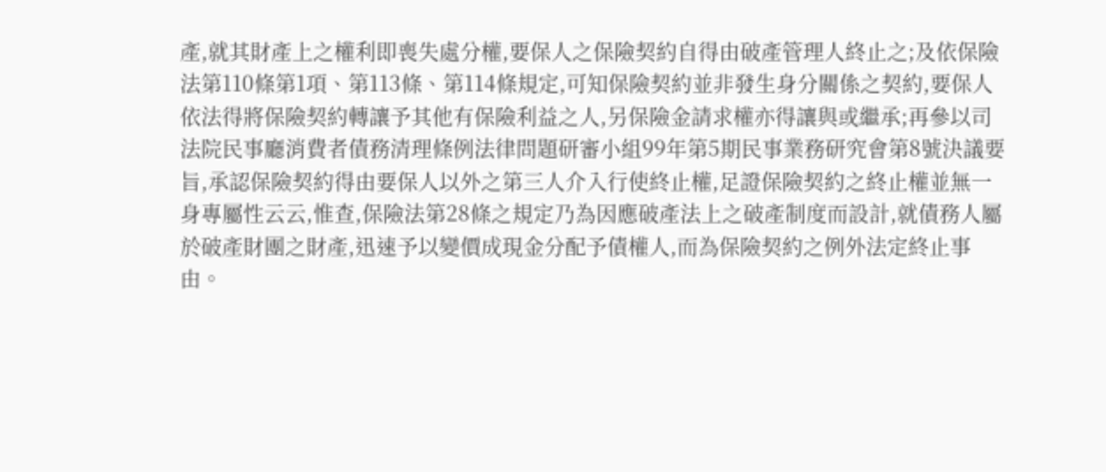產,就其財產上之權利即喪失處分權,要保人之保險契約自得由破產管理人終止之;及依保險法第110條第1項、第113條、第114條規定,可知保險契約並非發生身分關係之契約,要保人依法得將保險契約轉讓予其他有保險利益之人,另保險金請求權亦得讓與或繼承;再參以司法院民事廳消費者債務清理條例法律問題研審小組99年第5期民事業務研究會第8號決議要旨,承認保險契約得由要保人以外之第三人介入行使終止權,足證保險契約之終止權並無一身專屬性云云,惟查,保險法第28條之規定乃為因應破產法上之破產制度而設計,就債務人屬於破產財團之財產,迅速予以變價成現金分配予債權人,而為保險契約之例外法定終止事由。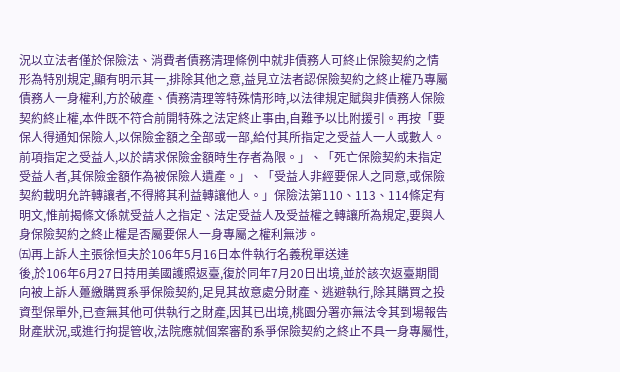況以立法者僅於保險法、消費者債務清理條例中就非債務人可終止保險契約之情形為特別規定,顯有明示其一,排除其他之意,益見立法者認保險契約之終止權乃專屬債務人一身權利,方於破產、債務清理等特殊情形時,以法律規定賦與非債務人保險契約終止權,本件既不符合前開特殊之法定終止事由,自難予以比附援引。再按「要保人得通知保險人,以保險金額之全部或一部,給付其所指定之受益人一人或數人。前項指定之受益人,以於請求保險金額時生存者為限。」、「死亡保險契約未指定受益人者,其保險金額作為被保險人遺產。」、「受益人非經要保人之同意,或保險契約載明允許轉讓者,不得將其利益轉讓他人。」保險法第110、113、114條定有明文,惟前揭條文係就受益人之指定、法定受益人及受益權之轉讓所為規定,要與人身保險契約之終止權是否屬要保人一身專屬之權利無涉。
㈤再上訴人主張徐恒夫於106年5月16日本件執行名義稅單送達
後,於106年6月27日持用美國護照返臺,復於同年7月20日出境,並於該次返臺期間向被上訴人躉繳購買系爭保險契約,足見其故意處分財產、逃避執行,除其購買之投資型保單外,已查無其他可供執行之財產,因其已出境,桃園分署亦無法令其到場報告財產狀況,或進行拘提管收,法院應就個案審酌系爭保險契約之終止不具一身專屬性,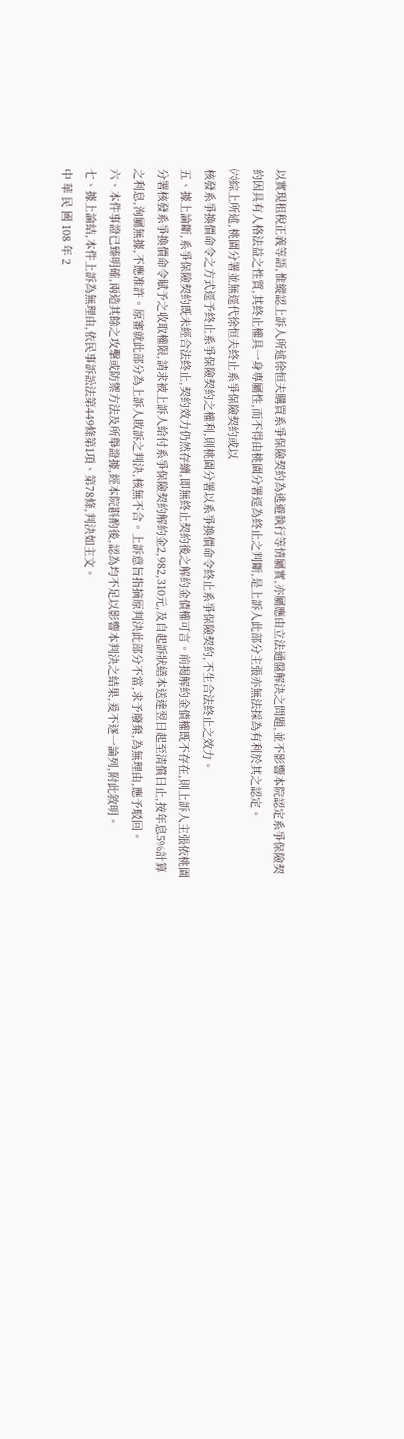以實現租稅正義等語,惟縱認上訴人所述徐恒夫購買系爭保險契約為逃避執行等情屬實,亦屬應由立法通盤解決之問題,並不影響本院認定系爭保險契約因具有人格法益之性質,其終止權具一身專屬性,而不得由桃園分署逕為終止之判斷,是上訴人此部分主張亦無法採為有利於其之認定。
㈥綜上所述,桃園分署並無逕代徐恒夫終止系爭保險契約或以
核發系爭換價命令之方式逕予終止系爭保險契約之權利,則桃園分署以系爭換價命令終止系爭保險契約,不生合法終止之效力。
五、據上論斷,系爭保險契約既未經合法終止,契約效力仍然存續,即無終止契約後之解約金債權可言。前揭解約金債權既不存在,則上訴人主張依桃園分署核發系爭換價命令賦予之收取權限,請求被上訴人給付系爭保險契約解約金2,982,310元,及自起訴狀繕本送達翌日起至清償日止,按年息5%計算之利息,洵屬無據,不應准許。原審就此部分為上訴人敗訴之判決,核無不合。上訴意旨指摘原判決此部分不當,求予廢棄,為無理由,應予駁回。
六、本件事證已臻明確,兩造其餘之攻擊或防禦方法及所舉證據,經本院斟酌後,認為均不足以影響本判決之結果,爰不逐一論列,附此敘明。
七、據上論結,本件上訴為無理由,依民事訴訟法第449條第1項、第78條,判決如主文。
中 華 民 國 108 年 2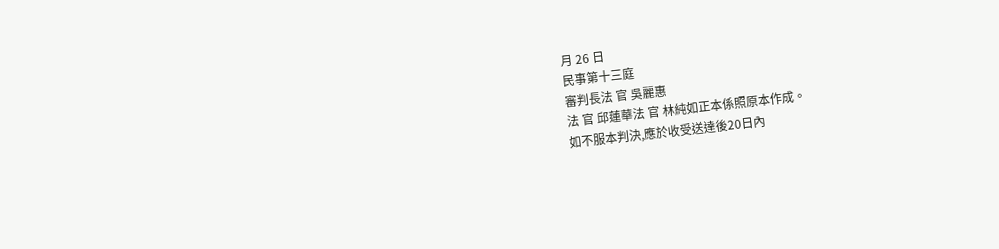月 26 日
民事第十三庭
審判長法 官 吳麗惠
法 官 邱蓮華法 官 林純如正本係照原本作成。
如不服本判決,應於收受送達後20日內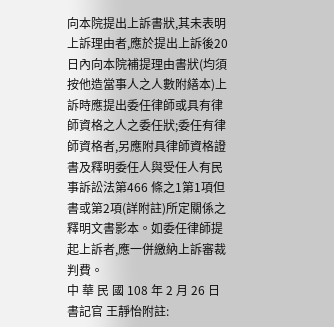向本院提出上訴書狀,其未表明上訴理由者,應於提出上訴後20日內向本院補提理由書狀(均須按他造當事人之人數附繕本)上訴時應提出委任律師或具有律師資格之人之委任狀;委任有律師資格者,另應附具律師資格證書及釋明委任人與受任人有民事訴訟法第466 條之1第1項但書或第2項(詳附註)所定關係之釋明文書影本。如委任律師提起上訴者,應一併繳納上訴審裁判費。
中 華 民 國 108 年 2 月 26 日
書記官 王靜怡附註: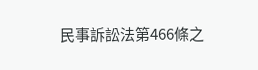民事訴訟法第466條之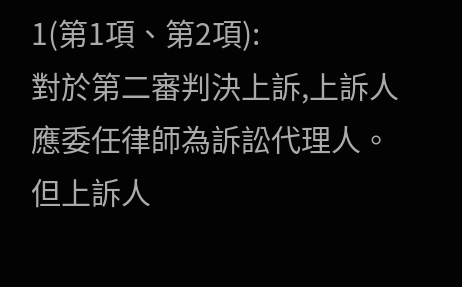1(第1項、第2項):
對於第二審判決上訴,上訴人應委任律師為訴訟代理人。但上訴人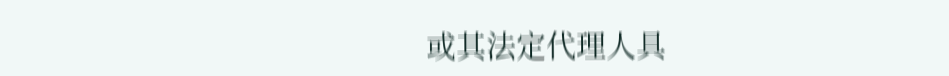或其法定代理人具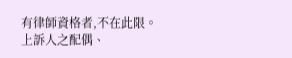有律師資格者,不在此限。
上訴人之配偶、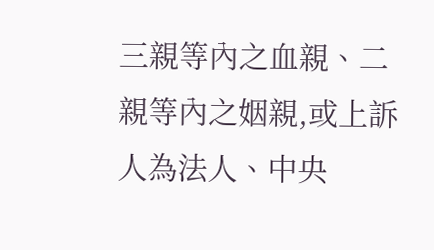三親等內之血親、二親等內之姻親,或上訴人為法人、中央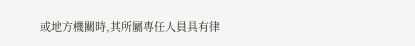或地方機關時,其所屬專任人員具有律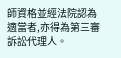師資格並經法院認為適當者,亦得為第三審訴訟代理人。